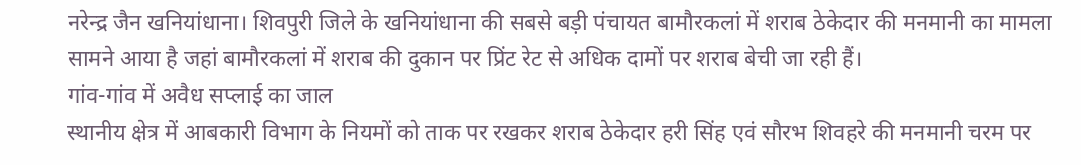नरेन्द्र जैन खनियांधाना। शिवपुरी जिले के खनियांधाना की सबसे बड़ी पंचायत बामौरकलां में शराब ठेकेदार की मनमानी का मामला सामने आया है जहां बामौरकलां में शराब की दुकान पर प्रिंट रेट से अधिक दामों पर शराब बेची जा रही हैं।
गांव-गांव में अवैध सप्लाई का जाल
स्थानीय क्षेत्र में आबकारी विभाग के नियमों को ताक पर रखकर शराब ठेकेदार हरी सिंह एवं सौरभ शिवहरे की मनमानी चरम पर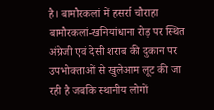है। बामौरकलां में हसर्रा चौराहा बामौरकलां-खनियांधाना रोड़ पर स्थित अंग्रेजी एवं देसी शराब की दुकान पर उपभोक्ताओं से खुलेआम लूट की जा रही है जबकि स्थानीय लोगों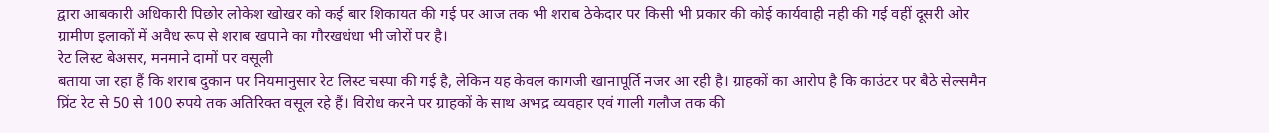द्वारा आबकारी अधिकारी पिछोर लोकेश खोखर को कई बार शिकायत की गई पर आज तक भी शराब ठेकेदार पर किसी भी प्रकार की कोई कार्यवाही नही की गई वहीं दूसरी ओर ग्रामीण इलाकों में अवैध रूप से शराब खपाने का गौरखधंधा भी जोरों पर है।
रेट लिस्ट बेअसर, मनमाने दामों पर वसूली
बताया जा रहा हैं कि शराब दुकान पर नियमानुसार रेट लिस्ट चस्पा की गई है, लेकिन यह केवल कागजी खानापूर्ति नजर आ रही है। ग्राहकों का आरोप है कि काउंटर पर बैठे सेल्समैन प्रिंट रेट से 50 से 100 रुपये तक अतिरिक्त वसूल रहे हैं। विरोध करने पर ग्राहकों के साथ अभद्र व्यवहार एवं गाली गलौज तक की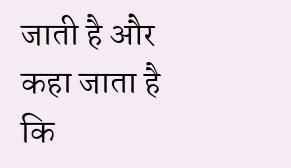जाती है और कहा जाता है कि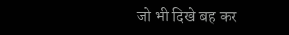जो भी दिखे बह कर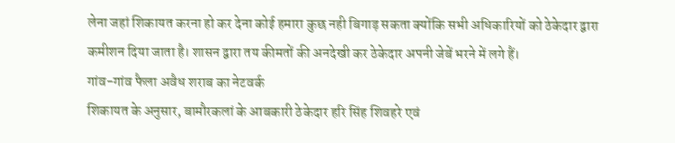लेना जहां शिकायत करना हो कर देना कोई हमारा कुछ नही बिगाड़ सकता क्योंकि सभी अधिकारियों को ठेकेदार द्वारा कमीशन दिया जाता है। शासन द्वारा तय कीमतों की अनदेखी कर ठेकेदार अपनी जेबें भरने में लगे हैं।
गांव-गांव फैला अवैध शराब का नेटवर्क
शिकायत के अनुसार, बामौरकलां के आबकारी ठेकेदार हरि सिंह शिवहरे एवं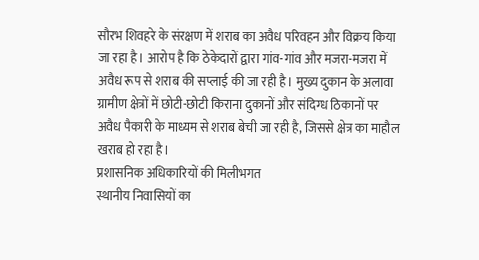सौरभ शिवहरे के संरक्षण में शराब का अवैध परिवहन और विक्रय किया जा रहा है। आरोप है कि ठेकेदारों द्वारा गांव-गांव और मजरा-मजरा में अवैध रूप से शराब की सप्लाई की जा रही है। मुख्य दुकान के अलावा ग्रामीण क्षेत्रों में छोटी-छोटी किराना दुकानों और संदिग्ध ठिकानों पर अवैध पैकारी के माध्यम से शराब बेची जा रही है, जिससे क्षेत्र का माहौल खराब हो रहा है।
प्रशासनिक अधिकारियों की मिलीभगत
स्थानीय निवासियों का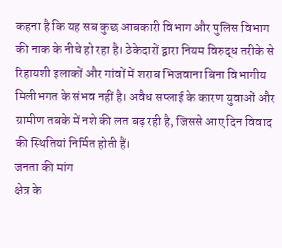कहना है कि यह सब कुछ आबकारी विभाग और पुलिस विभाग की नाक के नीचे हो रहा है। ठेकेदारों द्वारा नियम विरुद्ध तरीके से रिहायशी इलाकों और गांवों में शराब भिजवाना बिना विभागीय मिलीभगत के संभव नहीं है। अवैध सप्लाई के कारण युवाओं और ग्रामीण तबके में नशे की लत बढ़ रही है, जिससे आए दिन विवाद की स्थितियां निर्मित होती हैं।
जनता की मांग
क्षेत्र के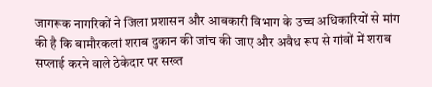जागरूक नागरिकों ने जिला प्रशासन और आबकारी विभाग के उच्च अधिकारियों से मांग की है कि बामौरकलां शराब दुकान की जांच की जाए और अवैध रूप से गांवों में शराब सप्लाई करने वाले ठेकेदार पर सख्त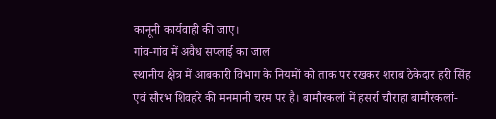कानूनी कार्यवाही की जाए।
गांव-गांव में अवैध सप्लाई का जाल
स्थानीय क्षेत्र में आबकारी विभाग के नियमों को ताक पर रखकर शराब ठेकेदार हरी सिंह एवं सौरभ शिवहरे की मनमानी चरम पर है। बामौरकलां में हसर्रा चौराहा बामौरकलां-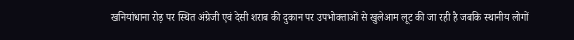खनियांधाना रोड़ पर स्थित अंग्रेजी एवं देसी शराब की दुकान पर उपभोक्ताओं से खुलेआम लूट की जा रही है जबकि स्थानीय लोगों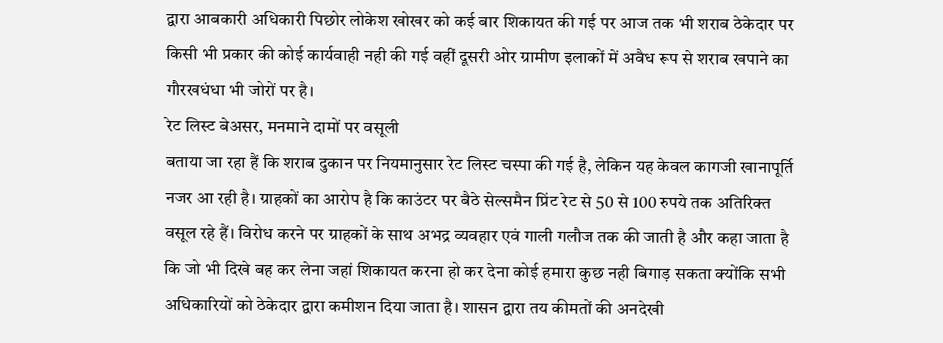द्वारा आबकारी अधिकारी पिछोर लोकेश खोखर को कई बार शिकायत की गई पर आज तक भी शराब ठेकेदार पर किसी भी प्रकार की कोई कार्यवाही नही की गई वहीं दूसरी ओर ग्रामीण इलाकों में अवैध रूप से शराब खपाने का गौरखधंधा भी जोरों पर है।
रेट लिस्ट बेअसर, मनमाने दामों पर वसूली
बताया जा रहा हैं कि शराब दुकान पर नियमानुसार रेट लिस्ट चस्पा की गई है, लेकिन यह केवल कागजी खानापूर्ति नजर आ रही है। ग्राहकों का आरोप है कि काउंटर पर बैठे सेल्समैन प्रिंट रेट से 50 से 100 रुपये तक अतिरिक्त वसूल रहे हैं। विरोध करने पर ग्राहकों के साथ अभद्र व्यवहार एवं गाली गलौज तक की जाती है और कहा जाता है कि जो भी दिखे बह कर लेना जहां शिकायत करना हो कर देना कोई हमारा कुछ नही बिगाड़ सकता क्योंकि सभी अधिकारियों को ठेकेदार द्वारा कमीशन दिया जाता है। शासन द्वारा तय कीमतों की अनदेखी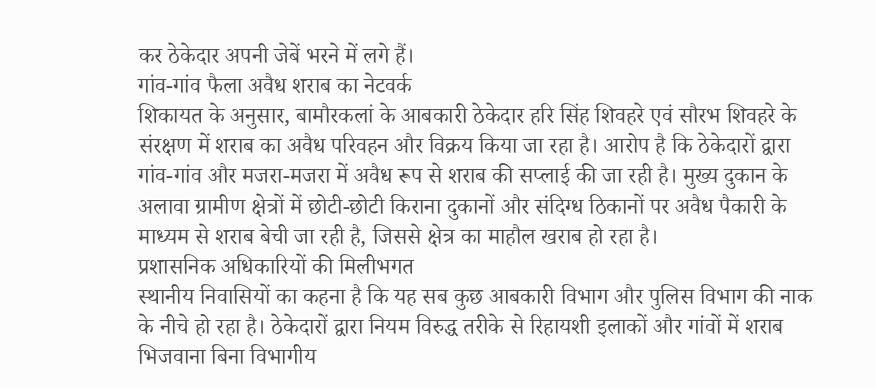कर ठेकेदार अपनी जेबें भरने में लगे हैं।
गांव-गांव फैला अवैध शराब का नेटवर्क
शिकायत के अनुसार, बामौरकलां के आबकारी ठेकेदार हरि सिंह शिवहरे एवं सौरभ शिवहरे के संरक्षण में शराब का अवैध परिवहन और विक्रय किया जा रहा है। आरोप है कि ठेकेदारों द्वारा गांव-गांव और मजरा-मजरा में अवैध रूप से शराब की सप्लाई की जा रही है। मुख्य दुकान के अलावा ग्रामीण क्षेत्रों में छोटी-छोटी किराना दुकानों और संदिग्ध ठिकानों पर अवैध पैकारी के माध्यम से शराब बेची जा रही है, जिससे क्षेत्र का माहौल खराब हो रहा है।
प्रशासनिक अधिकारियों की मिलीभगत
स्थानीय निवासियों का कहना है कि यह सब कुछ आबकारी विभाग और पुलिस विभाग की नाक के नीचे हो रहा है। ठेकेदारों द्वारा नियम विरुद्ध तरीके से रिहायशी इलाकों और गांवों में शराब भिजवाना बिना विभागीय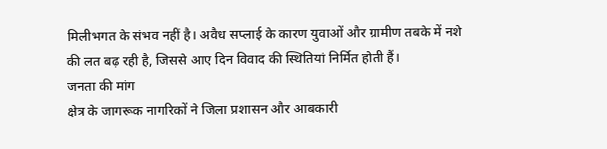मिलीभगत के संभव नहीं है। अवैध सप्लाई के कारण युवाओं और ग्रामीण तबके में नशे की लत बढ़ रही है, जिससे आए दिन विवाद की स्थितियां निर्मित होती हैं।
जनता की मांग
क्षेत्र के जागरूक नागरिकों ने जिला प्रशासन और आबकारी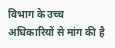विभाग के उच्च अधिकारियों से मांग की है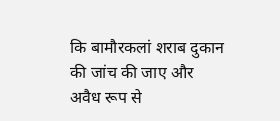कि बामौरकलां शराब दुकान की जांच की जाए और अवैध रूप से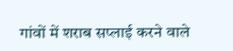गांवों में शराब सप्लाई करने वाले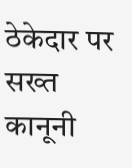ठेकेदार पर सख्त कानूनी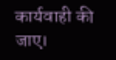कार्यवाही की जाए।